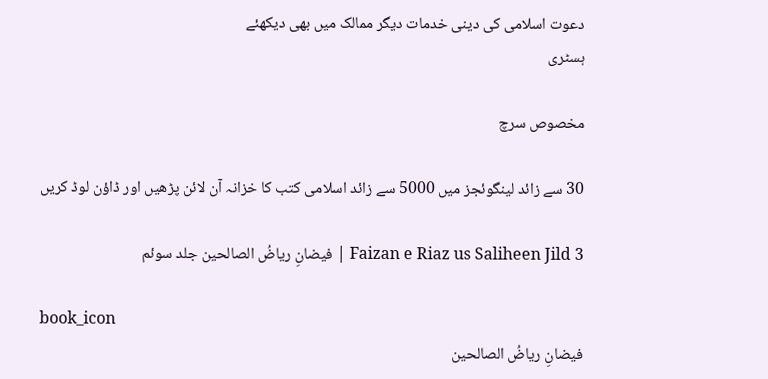دعوت اسلامی کی دینی خدمات دیگر ممالک میں بھی دیکھئے
ہسٹری

مخصوص سرچ

30 سے زائد لینگوئجز میں 5000 سے زائد اسلامی کتب کا خزانہ آن لائن پڑھیں اور ڈاؤن لوڈ کریں

Faizan e Riaz us Saliheen Jild 3 | فيضانِ رياضُ الصالحين جلد سوئم

book_icon
فيضانِ رياضُ الصالحين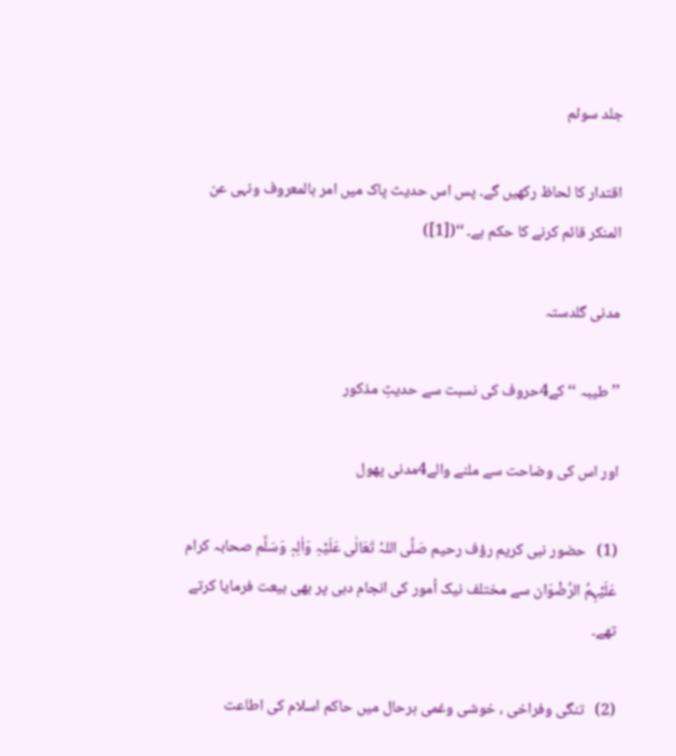جلد سوئم

اقتدار کا لحاظ رکھیں گے۔ پس اس حدیث پاک میں امر بالمعروف ونہی عن المنکر قائم کرنے کا حکم ہے۔ ‘‘([1])

مدنی گلدستہ

’’طیبہ ‘‘کے4حروف کی نسبت سے حدیثِ مذکور

اور اس کی وضاحت سے ملنے والے4مدنی پھول

(1)   حضور نبی کریم رؤف رحیم صَلَّی اللہُ تَعَالٰی عَلَیْہِ وَاٰلِہٖ وَسَلَّم صحابہ کرام عَلَیْہِمُ الرِّضْوَان سے مختلف نیک اُمور کی انجام دہی پر بھی بیعت فرمایا کرتے تھے۔

(2)   تنگی وفراخی ، خوشی وغمی ہرحال میں حاکم اسلام کی اطاعت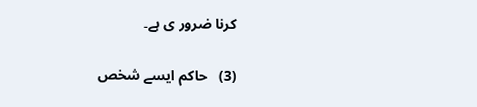کرنا ضرور ی ہے۔

(3)   حاکم ایسے شخص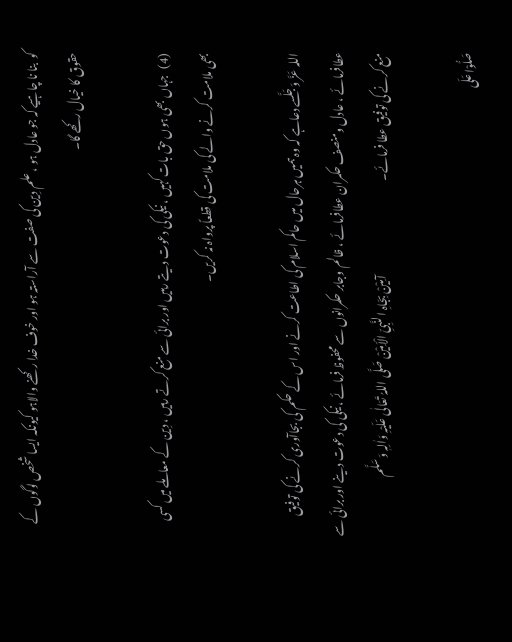کو  بنا نا چاہیے کہ جو عادل ہو ، علم دِین کی صفت سے آراستہ ہو اور خوف خدا رکھنے والاہو کیونکہ ایسا شخص لوگوں کے حقوق کا خیال رکھے گا۔

(4)   جہاں بھی ہوں حق بات کہیں ، نیکی کی دعوت دیتے رہیں اور برائی سے منع کرتے رہیں ، دِین کے معاملے میں کسی بھی ملامت کرنے والے کی ملامت کی قطعاً پرواہ نہ کریں۔

اللہ عَزَّ وَجَلَّسے دعاہے کہ وہ ہمیں ہرحال میں حاکم اسلام کی اطاعت کرنے اور اس کے حکم کی بجاآوری کرنے کی توفیق عطافرمائے ، عادل ومنصف حکمران عطافرمائے ، ظالم وجابر حکمرانوں سے محفوظ فرمائے ، نیکی کی دعوت دینے اور برائی سے منع کرنے کی توفیق عطا فرمائے۔                                            آمِیْنْ بِجَاہِ النَّبِیِّ الْاَمِیْنْ صَلَّی اللہُ تَعَالٰی عَلَیْہِ وَاٰلِہٖ وَسَلَّم

صَلُّوْا عَلَی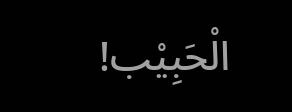الْحَبِیْب!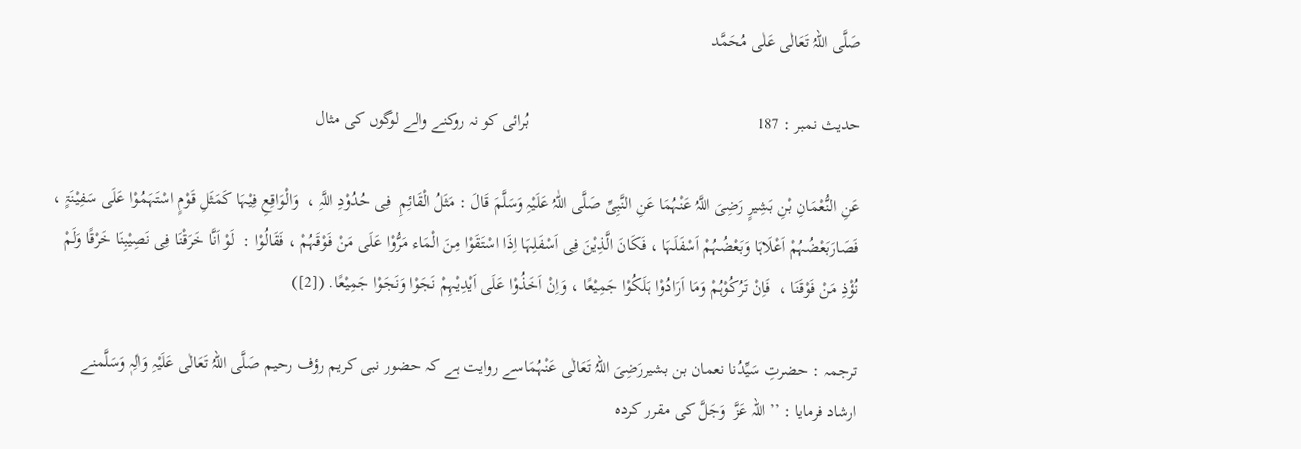صَلَّی اللہُ تَعَالٰی عَلٰی مُحَمَّد

حدیث نمبر : 187                                                     بُرائی کو نہ روکنے والے لوگوں کی مثال

عَنِ النُّعْمَانِ بْنِ بَشِیرٍ رَضِیَ اللَّہُ عَنْہُمَا عَنِ النَّبِیِّ صَلَّی اللّٰہُ عَلَیْہِ وَسَلَّمَ قَالَ : مَثَلُ الْقَائِمِ  فِی حُدُوْدِ اللَّہِ ،  وَالْوَاقِعِ فِیْہَا کَمَثَلِ قَوْمٍ اسْتَہَمُوْا عَلَی سَفِیْنَۃٍ ، فَصَارَبَعْضُہُمْ اَعْلَاہَا وَبَعْضُہُمْ اَسْفَلَہَا ، فَکَانَ الَّذِیْنَ فِی اَسْفَلِہَا اِذَا اسْتَقَوْا مِنَ الْمَاء مَرُّوْا عَلَی مَنْ فَوْقَہُمْ ، فَقَالُوْا :  لَوْ اَنَّا خَرَقْنَا فِی نَصِیْبِنَا خَرْقًا وَلَمْ نُؤْذِ مَنْ فَوْقَنَا ،  فَاِنْ تَرُکُوْہُمْ وَمَا اَرَادُوْا ہَلَکُوْا جَمِیْعًا ، وَاِنْ اَخَذُوْا عَلَی اَیْدِیْہِمْ نَجَوْا وَنَجَوْا جَمِیْعًا. ([2])

ترجمہ : حضرتِ سَیِّدُنا نعمان بن بشیررَضِیَ اللہُ تَعَالٰی عَنْہُمَاسے روایت ہے کہ حضور نبی کریم رؤف رحیم صَلَّی اللہُ تَعَالٰی عَلَیْہِ وَاٰلِہٖ وَسَلَّمنے ارشاد فرمایا : ’’اللہ عَزَّ  وَجَلَّ کی مقرر کردہ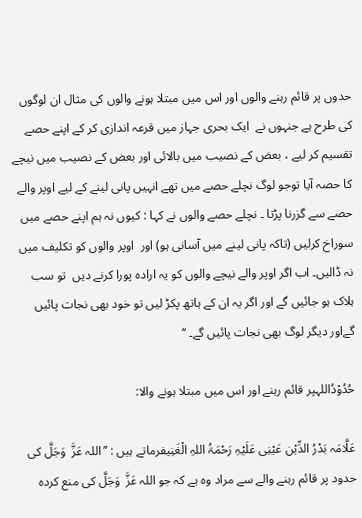حدوں پر قائم رہنے والوں اور اس میں مبتلا ہونے والوں کی مثال ان لوگوں کی طرح ہے جنہوں نے  ایک بحری جہاز میں قرعہ اندازی کر کے اپنے حصے تقسیم کر لیے ، بعض کے نصیب میں بالائی اور بعض کے نصیب میں نیچے کا حصہ آیا توجو لوگ نچلے حصے میں تھے انہیں پانی لینے کے لیے اوپر والے حصے سے گزرنا پڑتا ۔ نچلے حصے والوں نے کہا : کیوں نہ ہم اپنے حصے میں سوراخ کرلیں (تاکہ پانی لینے میں آسانی ہو) اور  اوپر والوں کو تکلیف میں نہ ڈالیں۔ اب اگر اوپر والے نیچے والوں کو یہ ارادہ پورا کرنے دیں  تو سب ہلاک ہو جائیں گے اور اگر یہ ان کے ہاتھ پکڑ لیں تو خود بھی نجات پائیں گےاور دیگر لوگ بھی نجات پائیں گے۔ ‘‘

حُدُوْدُاللہپر قائم رہنے اور اس میں مبتلا ہونے والا:

عَلَّامَہ بَدْرُ الدِّیْن عَیْنِی عَلَیْہِ رَحْمَۃُ اللہِ الْغَنِیفرماتے ہیں : ’’اللہ عَزَّ  وَجَلَّ کی حدود پر قائم رہنے والے سے مراد وہ ہے کہ جو اللہ عَزَّ  وَجَلَّ کی منع کردہ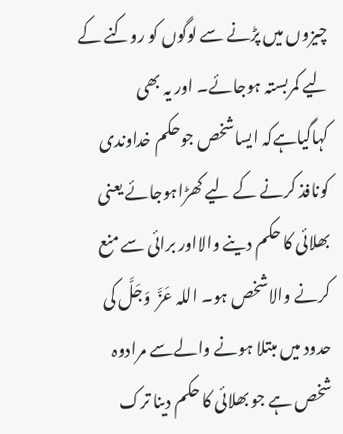چیزوں میں پڑنے سے لوگوں کو روکنے کے لیے کمربستہ ہوجائے۔ اور یہ بھی کہاگیاہےکہ ایساشخص جوحکم خداوندی کونافذ کرنے کے لیے کھڑاہوجائے یعنی بھلائی کا حکم دینے والااور برائی سے منع کرنے والاشخص ہو۔ اللہ عَزَّ  وَجَلَّ کی حدود میں مبتلا ہونے والےسے مرادوہ شخص ہے جو بھلائی کا حکم دینا ترک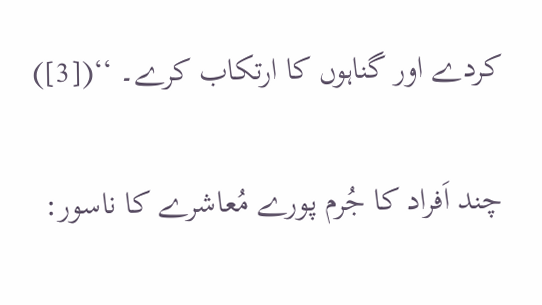کردے اور گناہوں کا ارتکاب کرے۔ ‘‘([3])

چند اَفراد کا جُرم پورے مُعاشرے کا ناسور: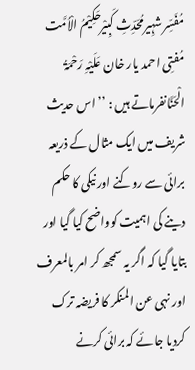مُفَسِّر شہِیرمُحَدِّثِ کَبِیْرحَکِیْمُ الْاُمَّت مُفتِی احمد یار خان عَلَیْہِ رَحْمَۃُ الْحَنَّانفرماتے ہیں : ’’ اس حدیث شریف میں ایک مثال کے ذریعہ برائی سے روکنے اور نیکی کا حکم دینے کی اہمیت کوواضح کیا گیا اور بتایا گیا کہ اگر یہ سمجھ کر امر بالمعرف اور نہی عن المنکر کا فریضہ ترک کردیا جائے کہ برائی کرنے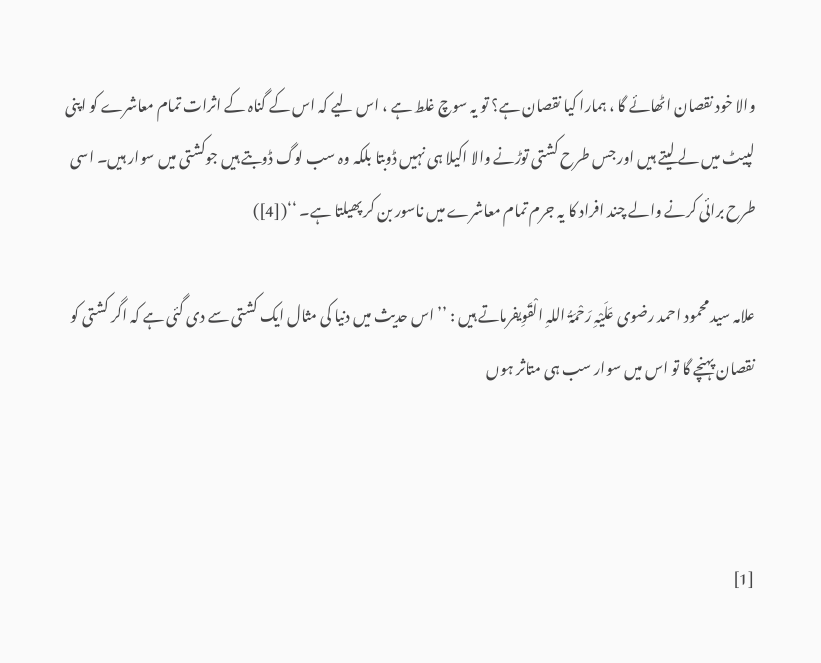والا خود نقصان اٹھائے گا ، ہمارا کیا نقصان ہے؟ تو یہ سوچ غلط ہے ، اس لیے کہ اس کے گناہ کے اثرات تمام معاشرے کو اپنی لپیٹ میں لے لیتے ہیں اور جس طرح کشتی توڑنے والا اکیلا ہی نہیں ڈوبتا بلکہ وہ سب لوگ ڈوبتے ہیں جوکشتی میں سوار ہیں۔ اسی طرح برائی کرنے والے چند افراد کا یہ جرم تمام معاشرے میں ناسور بن کر پھیلتا ہے۔ ‘‘([4])

علامہ سید محمود احمد رضوی عَلَیْہِ رَحْمَۃُ اللہِ الْقَوِیفرماتے ہیں : ’’ اس حدیث میں دنیا کی مثال ایک کشتی سے دی گئی ہے کہ اگر کشتی کو نقصان پہنچے گا تو اس میں سوار سب ہی متاثر ہوں



[1]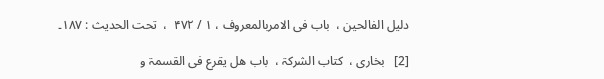دلیل الفالحین ،  باب فی الامربالمعروف ، ۱ / ۴۷۲  ،  تحت الحدیث : ۱۸۷۔

[2]   بخاری ،  کتاب الشرکۃ ،  باب ھل یقرع فی القسمۃ و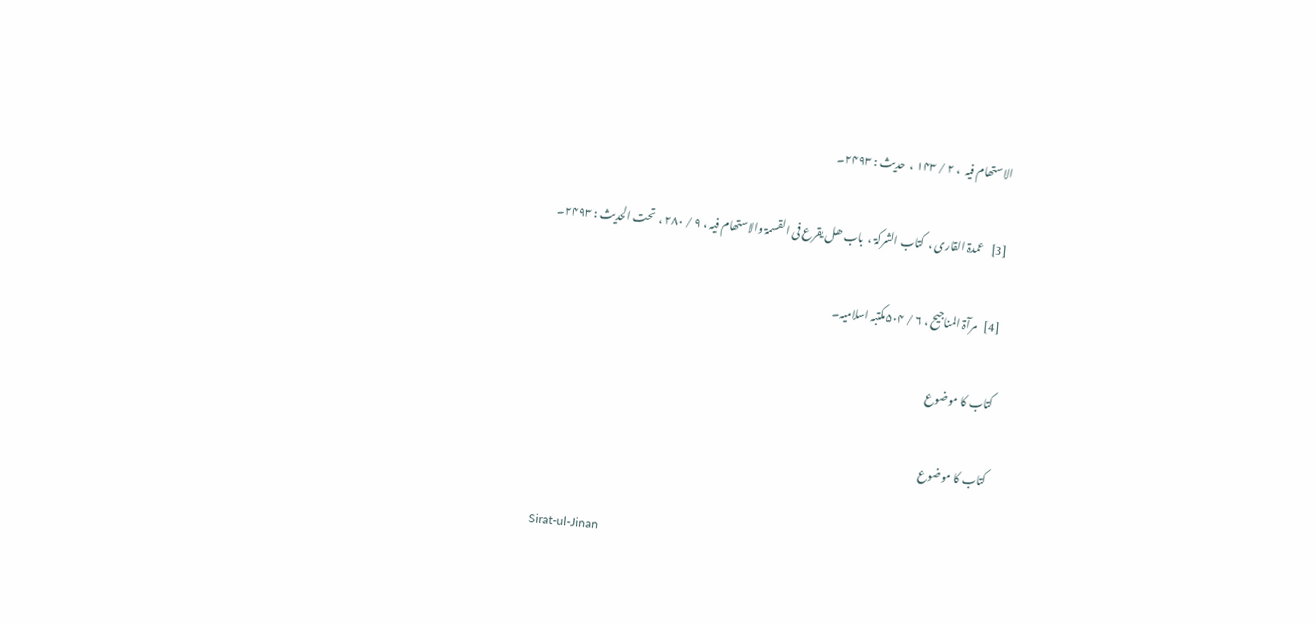الاستھام فیہ  ، ۲ / ۱۴۳ ،  حدیث : ۲۴۹۳۔

[3]   عمدۃ القاری ،  کتاب الشرکۃ ،  باب ھل یقرع فی القسمۃ والاستھام فیہ ، ۹ / ۲۸۰ ،  تحت الحدیث : ۲۴۹۳۔

[4]   مرآۃ المناجیح ، ۶ / ۵۰۴مکتبہ اسلامیہ۔

کتاب کا موضوع

کتاب کا موضوع

Sirat-ul-Jinan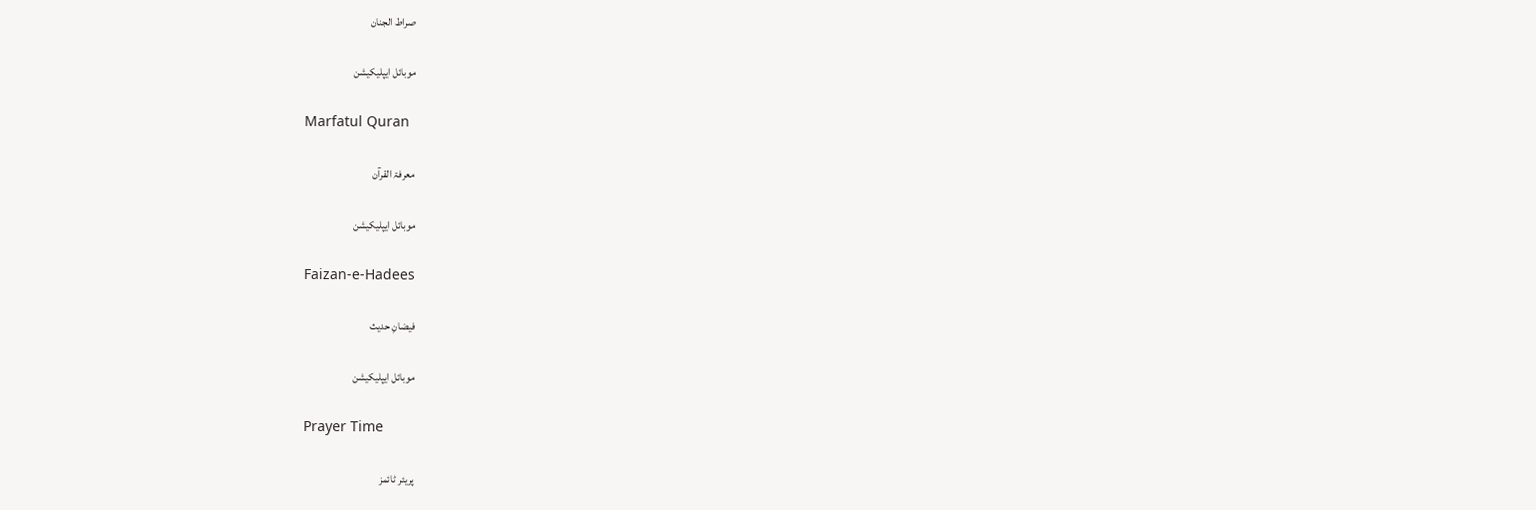صراط الجنان

موبائل ایپلیکیشن

Marfatul Quran

معرفۃ القرآن

موبائل ایپلیکیشن

Faizan-e-Hadees

فیضانِ حدیث

موبائل ایپلیکیشن

Prayer Time

پریئر ٹائمز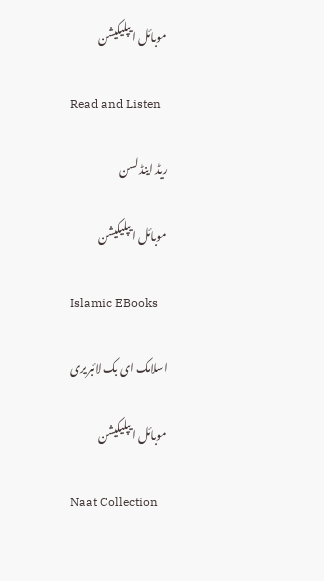موبائل ایپلیکیشن

Read and Listen

ریڈ اینڈ لسن

موبائل ایپلیکیشن

Islamic EBooks

اسلامک ای بک لائبریری

موبائل ایپلیکیشن

Naat Collection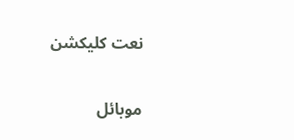نعت کلیکشن

موبائل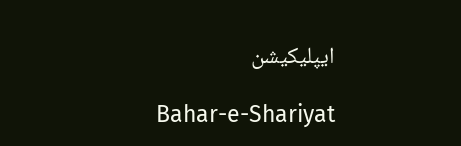ایپلیکیشن

Bahar-e-Shariyat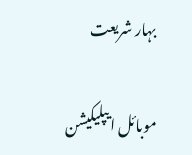بہار شریعت

موبائل ایپلیکیشن